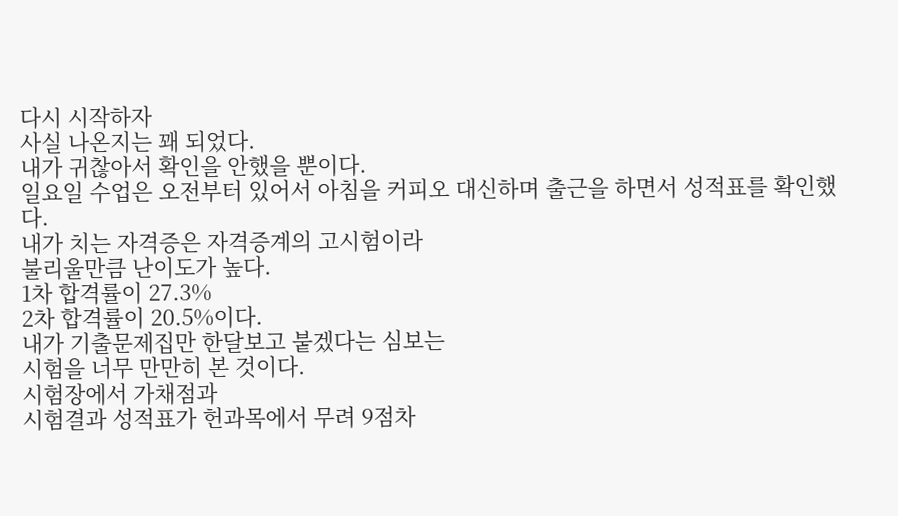다시 시작하자
사실 나온지는 꽤 되었다.
내가 귀찮아서 확인을 안했을 뿐이다.
일요일 수업은 오전부터 있어서 아침을 커피오 대신하며 출근을 하면서 성적표를 확인했다.
내가 치는 자격증은 자격증계의 고시험이라
불리울만큼 난이도가 높다.
1차 합격률이 27.3%
2차 합격률이 20.5%이다.
내가 기출문제집만 한달보고 붙겠다는 심보는
시험을 너무 만만히 본 것이다.
시험장에서 가채점과
시험결과 성적표가 헌과목에서 무려 9점차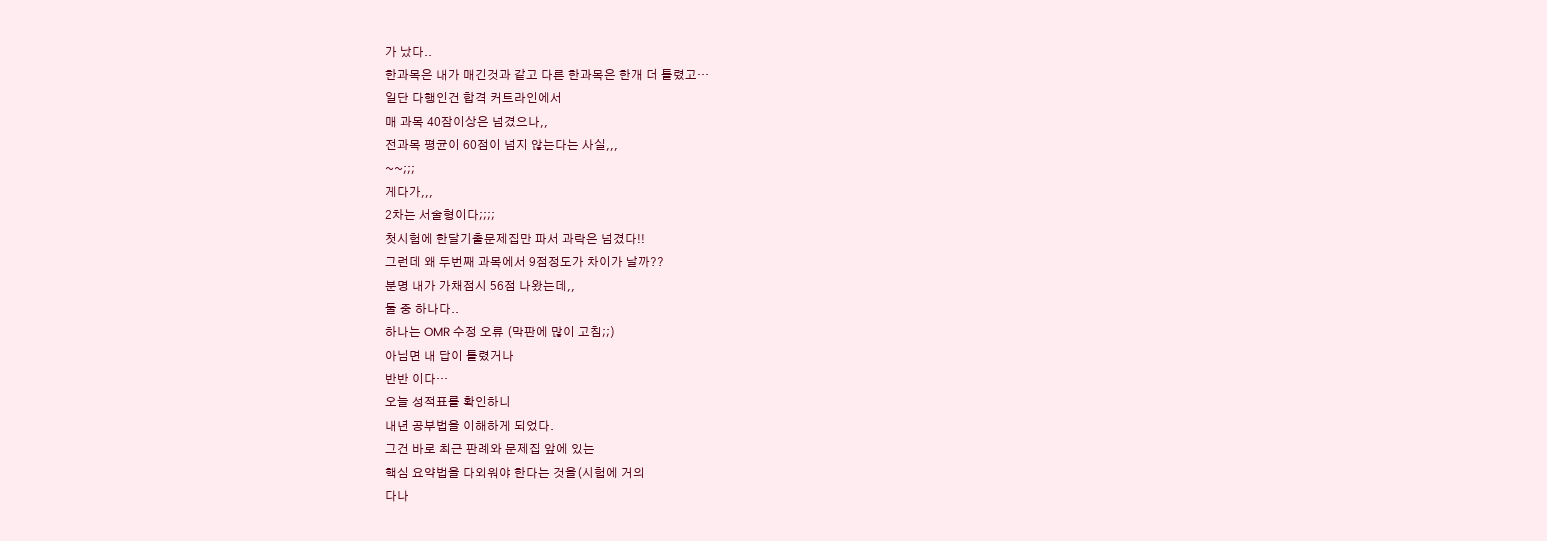가 났다..
한과목은 내가 매긴것과 같고 다른 한과목은 한개 더 틀렸고…
일단 다행인건 합격 커트라인에서
매 과목 40잠이상은 넘겼으나,,
전과목 평균이 60점이 넘지 않는다는 사실,,,
~~;;;
게다가,,,
2차는 서술형이다;;;;
첫시험에 한달기출문제집만 파서 과락은 넘겼다!!
그런데 왜 두번째 과목에서 9점정도가 차이가 날까??
분명 내가 가채점시 56점 나왔는데,,
둘 중 하나다..
하나는 OMR 수정 오류 (막판에 많이 고침;;)
아님면 내 답이 틀렸거나
반반 이다…
오늘 성적표를 확인하니
내년 공부법을 이해하게 되었다.
그건 바로 최근 판례와 문제집 앞에 있는
핵심 요약법을 다외워야 한다는 것을(시험에 거의
다나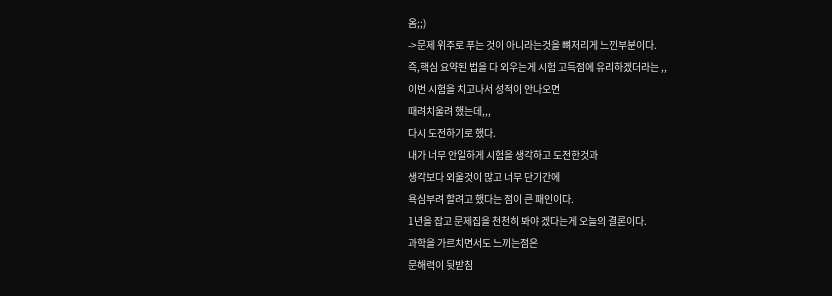옴;;)
->문제 위주로 푸는 것이 아니라는것을 뼈저리게 느낀부분이다.
즉,핵심 요약된 법을 다 외우는게 시험 고득점에 유리하겠더라는 ,,
이번 시험을 치고나서 성적이 안나오면
때려치울려 했는데,,,
다시 도전하기로 했다.
내가 너무 안일하게 시험을 생각하고 도전한것과
생각보다 외울것이 많고 너무 단기간에
욕심부려 할려고 했다는 점이 큰 패인이다.
1년을 잡고 문제집을 천천히 봐야 겠다는게 오늘의 결론이다.
과학을 가르치면서도 느끼는점은
문해력이 뒷받침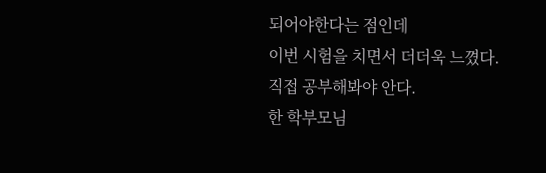되어야한다는 점인데
이번 시험을 치면서 더더욱 느꼈다.
직접 공부해봐야 안다.
한 학부모님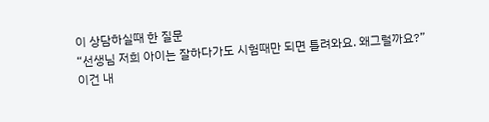이 상담하실때 한 질문
“선생님 저희 아이는 잘하다가도 시험때만 되면 틀려와요. 왜그럴까요?”
이건 내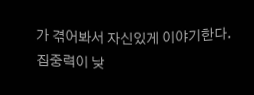가 겪어봐서 자신있게 이야기한다.
집중력이 낮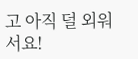고 아직 덜 외워서요!